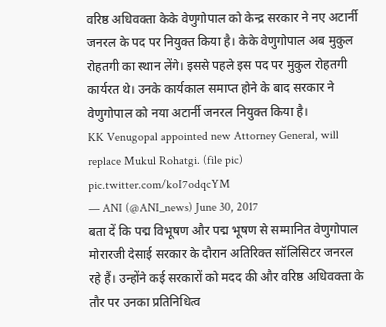वरिष्ठ अधिवक्ता केके वेणुगोपाल को केन्द्र सरकार ने नए अटार्नी जनरल के पद पर नियुक्त किया है। केके वेणुगोपाल अब मुकुल रोहतगी का स्थान लेंगे। इससे पहले इस पद पर मुकुल रोहतगी कार्यरत थे। उनके कार्यकाल समाप्त होने के बाद सरकार ने वेणुगोपाल को नया अटार्नी जनरल नियुक्त किया है।
KK Venugopal appointed new Attorney General, will replace Mukul Rohatgi. (file pic) pic.twitter.com/koI7odqcYM
— ANI (@ANI_news) June 30, 2017
बता दें कि पद्म विभूषण और पद्म भूषण से सम्मानित वेणुगोपाल मोरारजी देसाई सरकार के दौरान अतिरिक्त सॉलिसिटर जनरल रहे हैं। उन्होंने कई सरकारों को मदद की और वरिष्ठ अधिवक्ता के तौर पर उनका प्रतिनिधित्व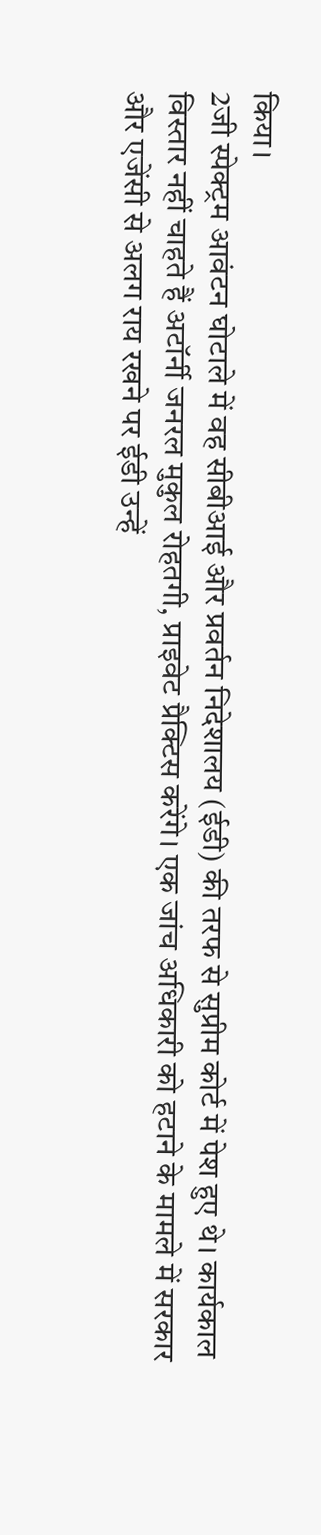किया।
2जी स्पेक्ट्रम आवंटन घोटाले में वह सीबीआई और प्रवर्तन निदेशालय (ईडी) की तरफ से सुप्रीम कोर्ट में पेश हुए थे। कार्यकाल विस्तार नहीं चाहते हैं अटॉर्नी जनरल मुकुल रोहतगी, प्राइवेट प्रैक्टिस करेंगे। एक जांच अधिकारी को हटाने के मामले में सरकार और एजेंसी से अलग राय रखने पर ईडी उन्हें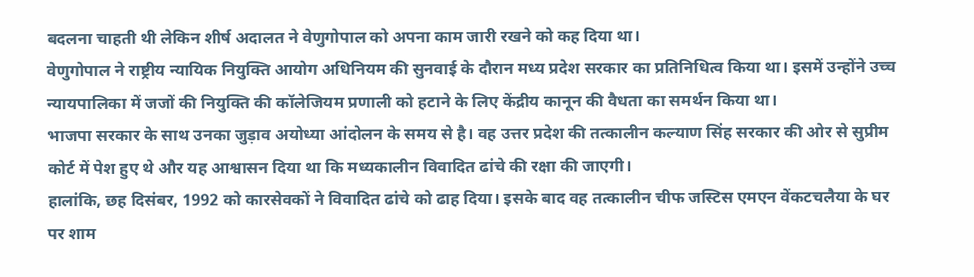बदलना चाहती थी लेकिन शीर्ष अदालत ने वेणुगोपाल को अपना काम जारी रखने को कह दिया था।
वेणुगोपाल ने राष्ट्रीय न्यायिक नियुक्ति आयोग अधिनियम की सुनवाई के दौरान मध्य प्रदेश सरकार का प्रतिनिधित्व किया था। इसमें उन्होंने उच्च न्यायपालिका में जजों की नियुक्ति की कॉलेजियम प्रणाली को हटाने के लिए केंद्रीय कानून की वैधता का समर्थन किया था।
भाजपा सरकार के साथ उनका जुड़ाव अयोध्या आंदोलन के समय से है। वह उत्तर प्रदेश की तत्कालीन कल्याण सिंह सरकार की ओर से सुप्रीम कोर्ट में पेश हुए थे और यह आश्वासन दिया था कि मध्यकालीन विवादित ढांचे की रक्षा की जाएगी।
हालांकि, छह दिसंबर, 1992 को कारसेवकों ने विवादित ढांचे को ढाह दिया। इसके बाद वह तत्कालीन चीफ जस्टिस एमएन वेंकटचलैया के घर पर शाम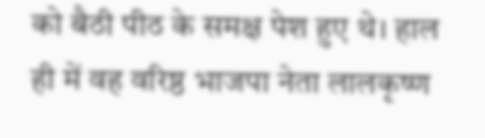को बैठी पीठ के समक्ष पेश हुए थे। हाल ही में वह वरिष्ठ भाजपा नेता लालकृष्ण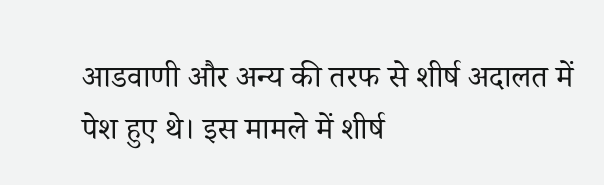आडवाणी और अन्य की तरफ से शीर्ष अदालत में पेश हुए थे। इस मामले में शीर्ष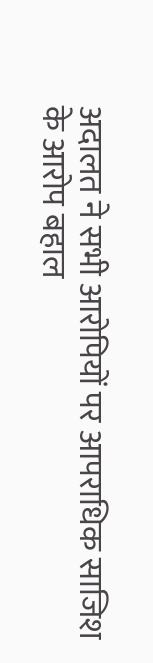अदालत ने सभी आरोपियों पर आपराधिक साजिश के आरोप बहाल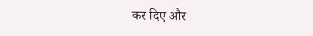कर दिए और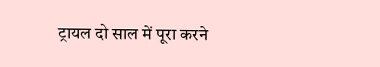ट्रायल दो साल में पूरा करने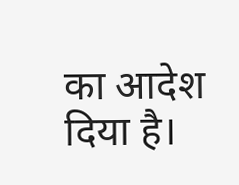का आदेश दिया है।